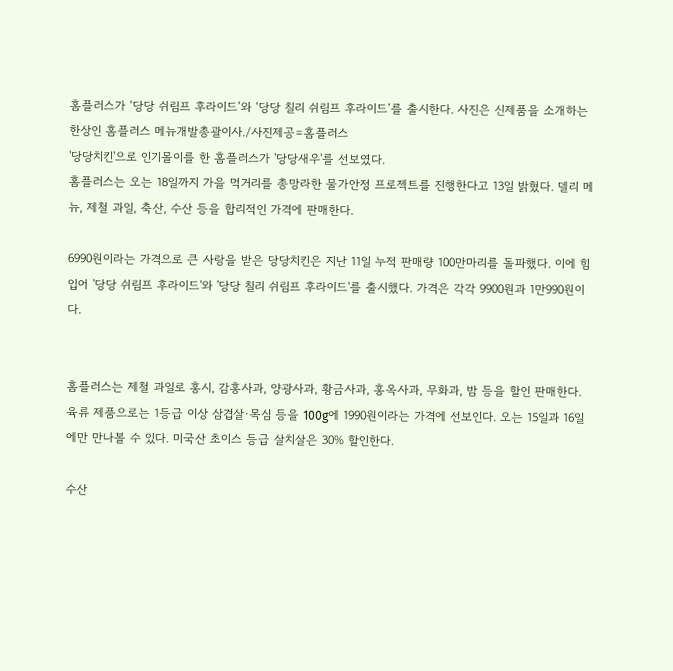홈플러스가 ‘당당 쉬림프 후라이드’와 ‘당당 칠리 쉬림프 후라이드’를 출시한다. 사진은 신제품을 소개하는 한상인 홈플러스 메뉴개발총괄이사./사진제공=홈플러스
'당당치킨'으로 인기몰이를 한 홈플러스가 '당당새우'를 선보였다.
홈플러스는 오는 18일까지 가을 먹거리를 총망라한 물가안정 프로젝트를 진행한다고 13일 밝혔다. 델리 메뉴, 제철 과일, 축산, 수산 등을 합리적인 가격에 판매한다.

6990원이라는 가격으로 큰 사랑을 받은 당당치킨은 지난 11일 누적 판매량 100만마리를 돌파했다. 이에 힘입어 '당당 쉬림프 후라이드'와 '당당 칠리 쉬림프 후라이드'를 출시했다. 가격은 각각 9900원과 1만990원이다.


홈플러스는 제철 과일로 홍시, 감홍사과, 양광사과, 황금사과, 홍옥사과, 무화과, 밤 등을 할인 판매한다. 육류 제품으로는 1등급 이상 삼겹살·목심 등을 100g에 1990원이라는 가격에 선보인다. 오는 15일과 16일에만 만나볼 수 있다. 미국산 초이스 등급 살치살은 30% 할인한다.

수산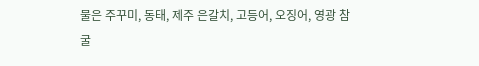물은 주꾸미, 동태, 제주 은갈치, 고등어, 오징어, 영광 참굴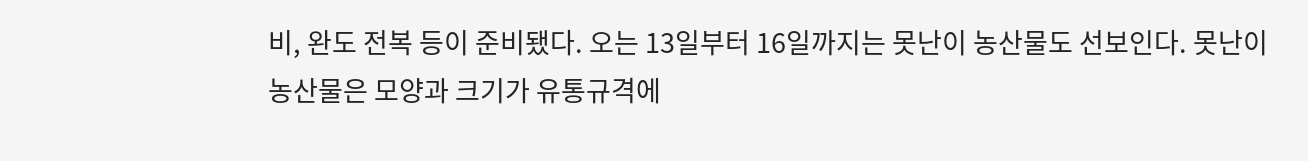비, 완도 전복 등이 준비됐다. 오는 13일부터 16일까지는 못난이 농산물도 선보인다. 못난이 농산물은 모양과 크기가 유통규격에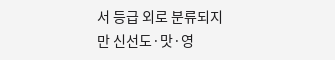서 등급 외로 분류되지만 신선도·맛·영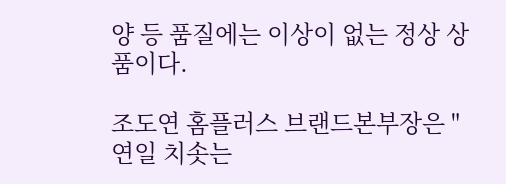양 등 품질에는 이상이 없는 정상 상품이다.

조도연 홈플러스 브랜드본부장은 "연일 치솟는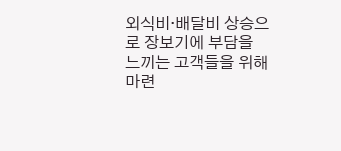외식비·배달비 상승으로 장보기에 부담을 느끼는 고객들을 위해 마련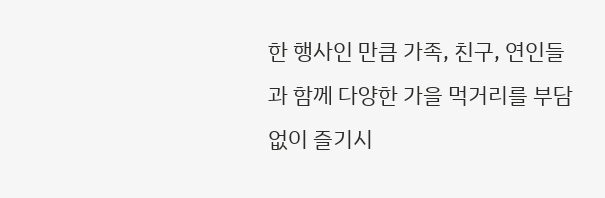한 행사인 만큼 가족, 친구, 연인들과 함께 다양한 가을 먹거리를 부담 없이 즐기시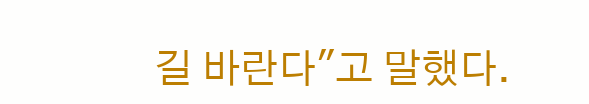길 바란다"고 말했다.